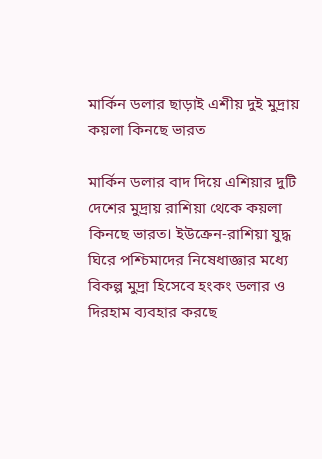মার্কিন ডলার ছাড়াই এশীয় দুই মুদ্রায় কয়লা কিনছে ভারত

মার্কিন ডলার বাদ দিয়ে এশিয়ার দুটি দেশের মুদ্রায় রাশিয়া থেকে কয়লা কিনছে ভারত। ইউক্রেন-রাশিয়া যুদ্ধ ঘিরে পশ্চিমাদের নিষেধাজ্ঞার মধ্যে বিকল্প মুদ্রা হিসেবে হংকং ডলার ও দিরহাম ব্যবহার করছে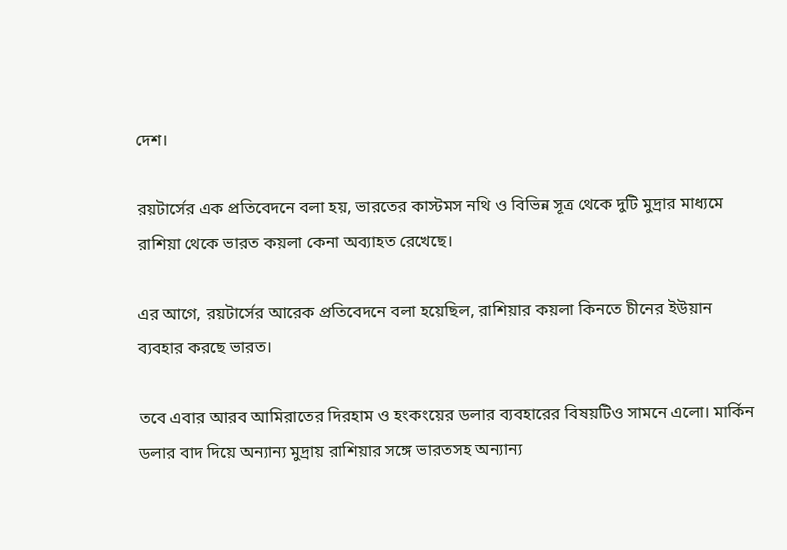দেশ।

রয়টার্সের এক প্রতিবেদনে বলা হয়, ভারতের কাস্টমস নথি ও বিভিন্ন সূত্র থেকে দুটি মুদ্রার মাধ্যমে রাশিয়া থেকে ভারত কয়লা কেনা অব্যাহত রেখেছে।

এর আগে, রয়টার্সের আরেক প্রতিবেদনে বলা হয়েছিল, রাশিয়ার কয়লা কিনতে চীনের ইউয়ান ব্যবহার করছে ভারত।

তবে এবার আরব আমিরাতের দিরহাম ও হংকংয়ের ডলার ব্যবহারের বিষয়টিও সামনে এলো। মার্কিন ডলার বাদ দিয়ে অন্যান্য মুদ্রায় রাশিয়ার সঙ্গে ভারতসহ অন্যান্য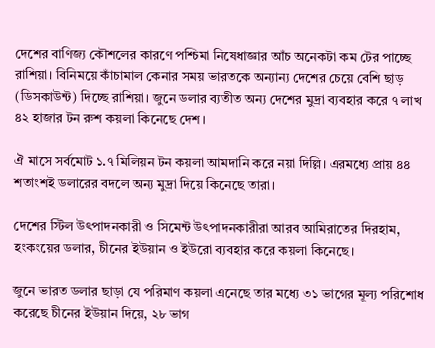দেশের বাণিজ্য কৌশলের কারণে পশ্চিমা নিষেধাজ্ঞার আঁচ অনেকটা কম টের পাচ্ছে রাশিয়া। বিনিময়ে কাঁচামাল কেনার সময় ভারতকে অন্যান্য দেশের চেয়ে বেশি ছাড় (ডিসকাউন্ট) দিচ্ছে রাশিয়া। জুনে ডলার ব্যতীত অন্য দেশের মুদ্রা ব্যবহার করে ৭ লাখ ৪২ হাজার টন রুশ কয়লা কিনেছে দেশ।

ঐ মাসে সর্বমোট ১.৭ মিলিয়ন টন কয়লা আমদানি করে নয়া দিল্লি। এরমধ্যে প্রায় ৪৪ শতাংশই ডলারের বদলে অন্য মুদ্রা দিয়ে কিনেছে তারা।

দেশের স্টিল উৎপাদনকারী ও সিমেন্ট উৎপাদনকারীরা আরব আমিরাতের দিরহাম, হংকংয়ের ডলার, চীনের ইউয়ান ও ইউরো ব্যবহার করে কয়লা কিনেছে।

জুনে ভারত ডলার ছাড়া যে পরিমাণ কয়লা এনেছে তার মধ্যে ৩১ ভাগের মূল্য পরিশোধ করেছে চীনের ইউয়ান দিয়ে, ২৮ ভাগ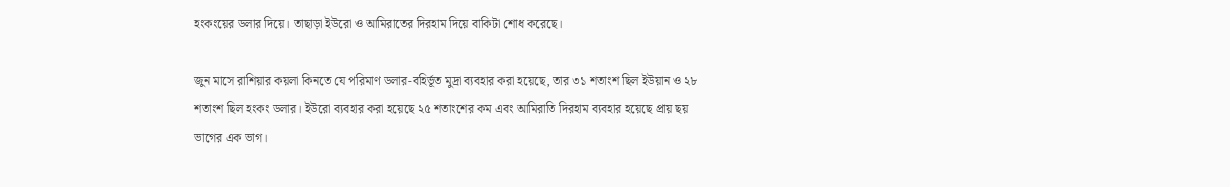হংকংয়ের ডলার দিয়ে। তাছাড়া ইউরো ও আমিরাতের দিরহাম দিয়ে বাকিটা শোধ করেছে।

জুন মাসে রাশিয়ার কয়লা কিনতে যে পরিমাণ ডলার-বহির্ভূত মুদ্রা ব্যবহার করা হয়েছে, তার ৩১ শতাংশ ছিল ইউয়ান ও ২৮ শতাংশ ছিল হংকং ডলার। ইউরো ব্যবহার করা হয়েছে ২৫ শতাংশের কম এবং আমিরাতি দিরহাম ব্যবহার হয়েছে প্রায় ছয় ভাগের এক ভাগ।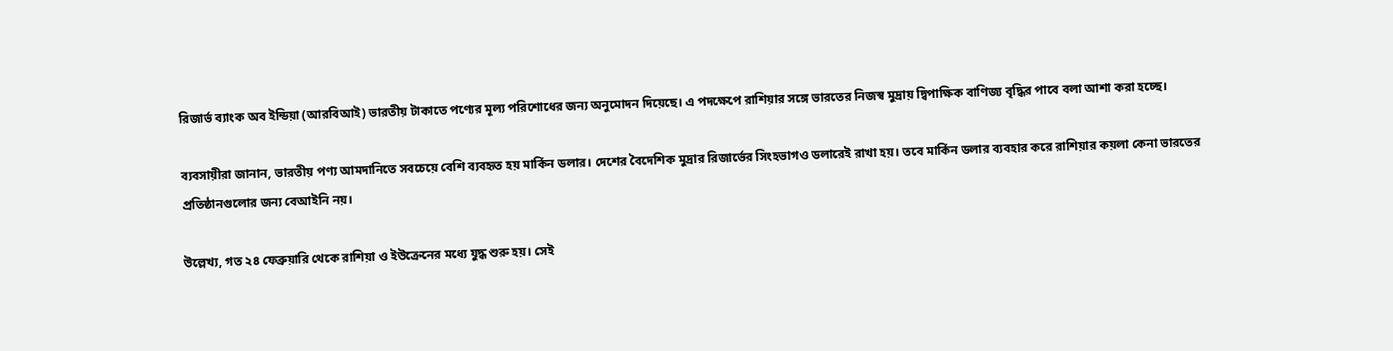রিজার্ভ ব্যাংক অব ইন্ডিয়া (আরবিআই) ভারতীয় টাকাতে পণ্যের মূল্য পরিশোধের জন্য অনুমোদন দিয়েছে। এ পদক্ষেপে রাশিয়ার সঙ্গে ভারতের নিজস্ব মুদ্রায় দ্বিপাক্ষিক বাণিজ্য বৃদ্ধির পাবে বলা আশা করা হচ্ছে।

ব্যবসায়ীরা জানান, ভারতীয় পণ্য আমদানিতে সবচেয়ে বেশি ব্যবহৃত হয় মার্কিন ডলার। দেশের বৈদেশিক মুদ্রার রিজার্ভের সিংহভাগও ডলারেই রাখা হয়। তবে মার্কিন ডলার ব্যবহার করে রাশিয়ার কয়লা কেনা ভারতের প্রতিষ্ঠানগুলোর জন্য বেআইনি নয়।

উল্লেখ্য, গত ২৪ ফেব্রুয়ারি থেকে রাশিয়া ও ইউক্রেনের মধ্যে যুদ্ধ শুরু হয়। সেই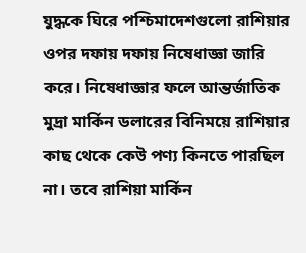যুদ্ধকে ঘিরে পশ্চিমাদেশগুলো রাশিয়ার ওপর দফায় দফায় নিষেধাজ্ঞা জারি করে। নিষেধাজ্ঞার ফলে আন্তর্জাতিক মুদ্রা মার্কিন ডলারের বিনিময়ে রাশিয়ার কাছ থেকে কেউ পণ্য কিনতে পারছিল না। তবে রাশিয়া মার্কিন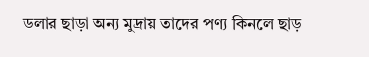ডলার ছাড়া অন্য মুদ্রায় তাদের পণ্য কিনলে ছাড়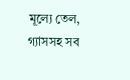মূল্যে তেল, গ্যাসসহ সব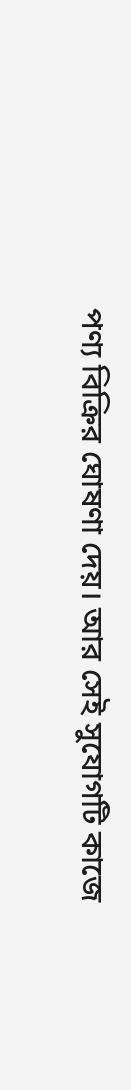পণ্য বিক্রির ঘোষণা দেয়। আর সেই সুযোগটি কাজে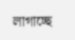লাগাচ্ছে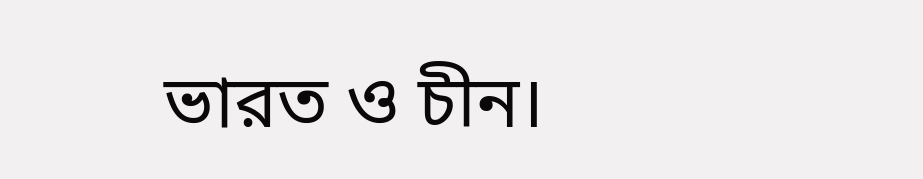ভারত ও চীন।